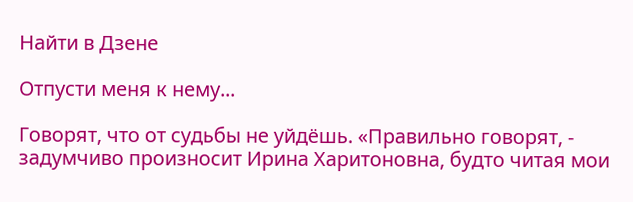Найти в Дзене

Отпусти меня к нему...

Говорят, что от судьбы не уйдёшь. «Правильно говорят, - задумчиво произносит Ирина Харитоновна, будто читая мои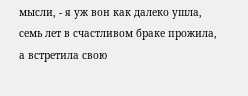мысли, - я уж вон как далеко ушла, семь лет в счастливом браке прожила, а встретила свою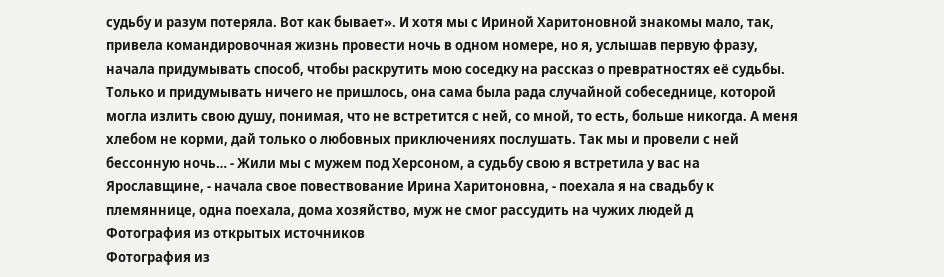судьбу и разум потеряла. Вот как бывает». И хотя мы с Ириной Харитоновной знакомы мало, так, привела командировочная жизнь провести ночь в одном номере, но я, услышав первую фразу, начала придумывать способ, чтобы раскрутить мою соседку на рассказ о превратностях её судьбы. Только и придумывать ничего не пришлось, она сама была рада случайной собеседнице, которой могла излить свою душу, понимая, что не встретится с ней, со мной, то есть, больше никогда. А меня хлебом не корми, дай только о любовных приключениях послушать. Так мы и провели с ней бессонную ночь… - Жили мы с мужем под Херсоном, а судьбу свою я встретила у вас на Ярославщине, - начала свое повествование Ирина Харитоновна, - поехала я на свадьбу к племяннице, одна поехала, дома хозяйство, муж не смог рассудить на чужих людей д
Фотография из открытых источников
Фотография из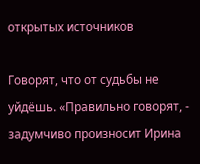открытых источников

Говорят, что от судьбы не уйдёшь. «Правильно говорят, - задумчиво произносит Ирина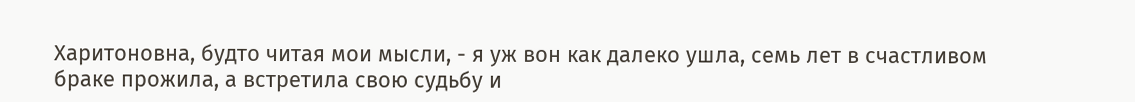Харитоновна, будто читая мои мысли, - я уж вон как далеко ушла, семь лет в счастливом браке прожила, а встретила свою судьбу и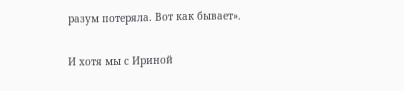разум потеряла. Вот как бывает».

И хотя мы с Ириной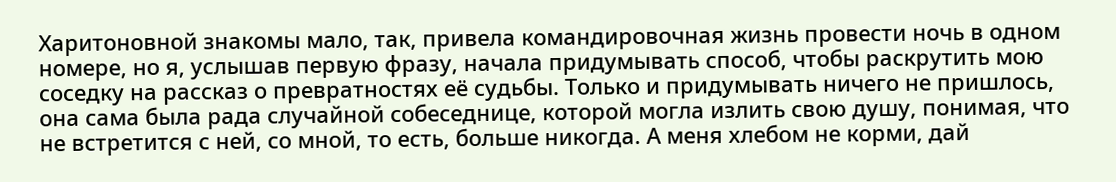Харитоновной знакомы мало, так, привела командировочная жизнь провести ночь в одном номере, но я, услышав первую фразу, начала придумывать способ, чтобы раскрутить мою соседку на рассказ о превратностях её судьбы. Только и придумывать ничего не пришлось, она сама была рада случайной собеседнице, которой могла излить свою душу, понимая, что не встретится с ней, со мной, то есть, больше никогда. А меня хлебом не корми, дай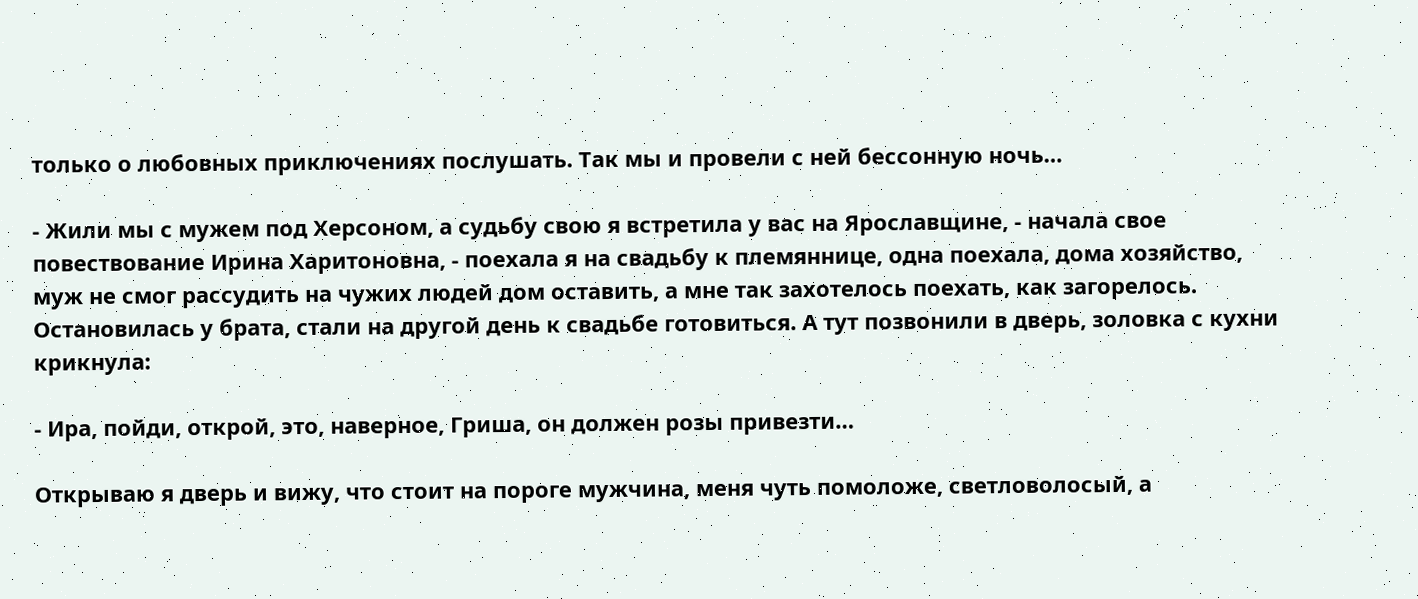только о любовных приключениях послушать. Так мы и провели с ней бессонную ночь…

- Жили мы с мужем под Херсоном, а судьбу свою я встретила у вас на Ярославщине, - начала свое повествование Ирина Харитоновна, - поехала я на свадьбу к племяннице, одна поехала, дома хозяйство, муж не смог рассудить на чужих людей дом оставить, а мне так захотелось поехать, как загорелось. Остановилась у брата, стали на другой день к свадьбе готовиться. А тут позвонили в дверь, золовка с кухни крикнула:

- Ира, пойди, открой, это, наверное, Гриша, он должен розы привезти…

Открываю я дверь и вижу, что стоит на пороге мужчина, меня чуть помоложе, светловолосый, а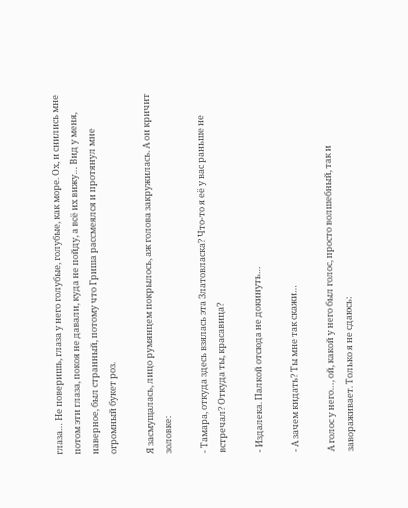глаза… Не поверишь, глаза у него голубые, голубые, как море. Ох, и снились мне потом эти глаза, покоя не давали, куда не пойду, а всё их вижу… Вид у меня, наверное, был странный, потому что Гриша рассмеялся и протянул мне огромный букет роз.

Я засмущалась, лицо румянцем покрылось, аж голова закружилась. А он кричит золовке:

- Тамара, откуда здесь взялась эта Златовласка? Что-то я её у вас раньше не встречал? Откуда ты, красавица?

- Издалека. Палкой отсюда не докинуть…

- А зачем кидать? Ты мне так скажи…

А голос у него…, ой, какой у него был голос, просто волшебный, так и завораживает. Только я не сдаюсь: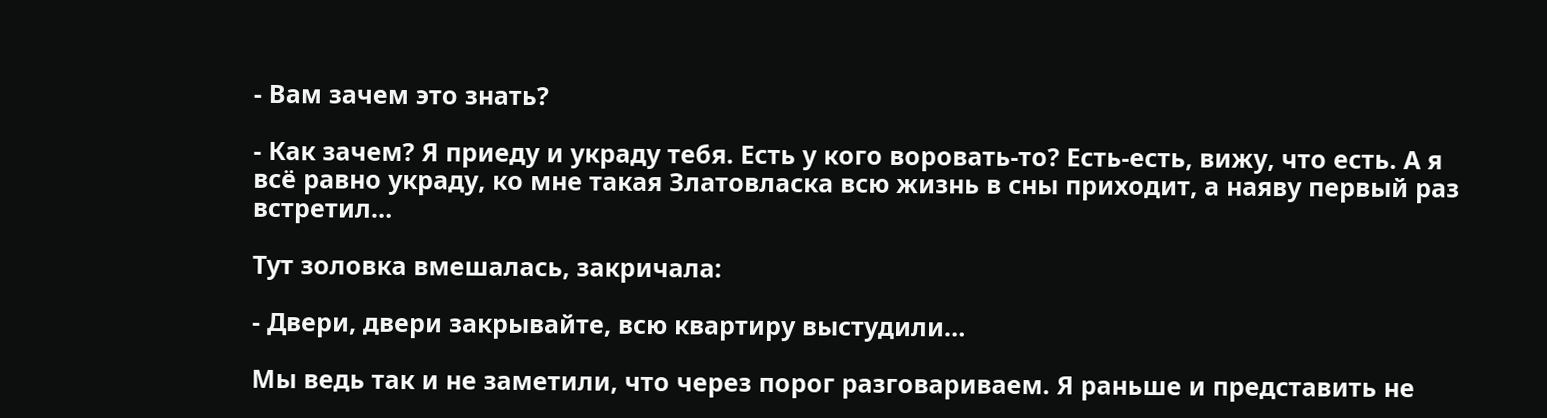- Вам зачем это знать?

- Как зачем? Я приеду и украду тебя. Есть у кого воровать-то? Есть-есть, вижу, что есть. А я всё равно украду, ко мне такая Златовласка всю жизнь в сны приходит, а наяву первый раз встретил…

Тут золовка вмешалась, закричала:

- Двери, двери закрывайте, всю квартиру выстудили…

Мы ведь так и не заметили, что через порог разговариваем. Я раньше и представить не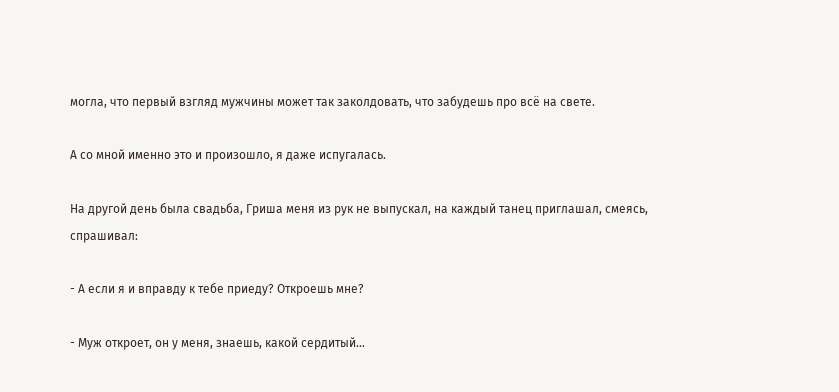могла, что первый взгляд мужчины может так заколдовать, что забудешь про всё на свете.

А со мной именно это и произошло, я даже испугалась.

На другой день была свадьба, Гриша меня из рук не выпускал, на каждый танец приглашал, смеясь, спрашивал:

- А если я и вправду к тебе приеду? Откроешь мне?

- Муж откроет, он у меня, знаешь, какой сердитый…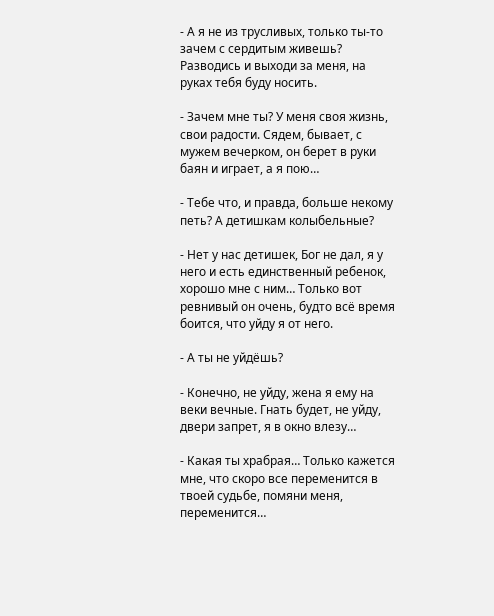- А я не из трусливых, только ты-то зачем с сердитым живешь? Разводись и выходи за меня, на руках тебя буду носить.

- Зачем мне ты? У меня своя жизнь, свои радости. Сядем, бывает, с мужем вечерком, он берет в руки баян и играет, а я пою…

- Тебе что, и правда, больше некому петь? А детишкам колыбельные?

- Нет у нас детишек, Бог не дал, я у него и есть единственный ребенок, хорошо мне с ним… Только вот ревнивый он очень, будто всё время боится, что уйду я от него.

- А ты не уйдёшь?

- Конечно, не уйду, жена я ему на веки вечные. Гнать будет, не уйду, двери запрет, я в окно влезу…

- Какая ты храбрая… Только кажется мне, что скоро все переменится в твоей судьбе, помяни меня, переменится…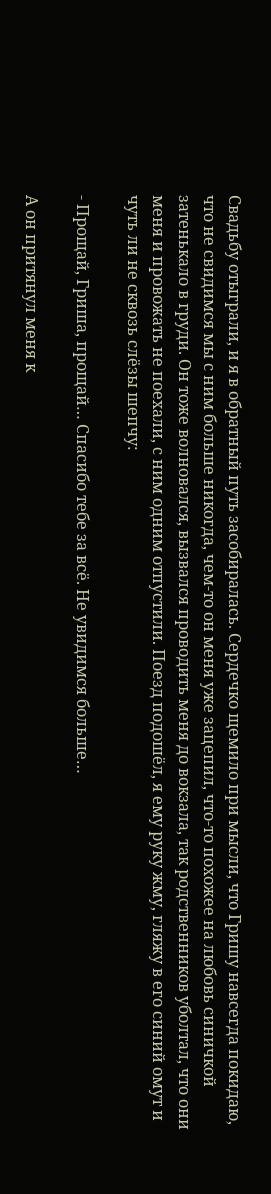Свадьбу отыграли, и я в обратный путь засобиралась. Сердечко щемило при мысли, что Гришу навсегда покидаю, что не свидимся мы с ним больше никогда, чем-то он меня уже зацепил, что-то похожее на любовь синичкой затенькало в груди. Он тоже волновался, вызвался проводить меня до вокзала, так родственников уболтал, что они меня и провожать не поехали, с ним одним отпустили. Поезд подошёл, я ему руку жму, гляжу в его синий омут и чуть ли не сквозь слёзы шепчу:

- Прощай, Гриша, прощай… Спасибо тебе за всё. Не увидимся больше…

А он притянул меня к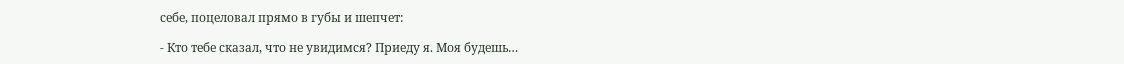себе, поцеловал прямо в губы и шепчет:

- Кто тебе сказал, что не увидимся? Приеду я. Моя будешь…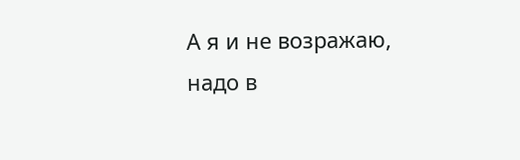А я и не возражаю, надо в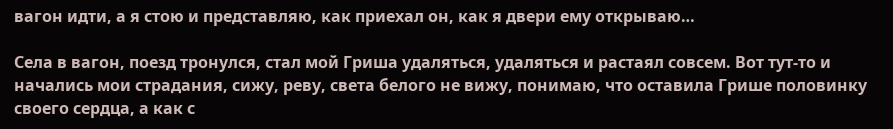вагон идти, а я стою и представляю, как приехал он, как я двери ему открываю…

Села в вагон, поезд тронулся, стал мой Гриша удаляться, удаляться и растаял совсем. Вот тут-то и начались мои страдания, сижу, реву, света белого не вижу, понимаю, что оставила Грише половинку своего сердца, а как с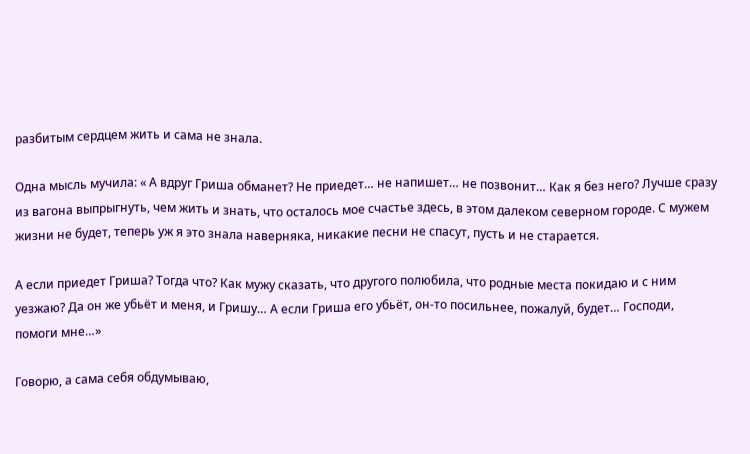разбитым сердцем жить и сама не знала.

Одна мысль мучила: « А вдруг Гриша обманет? Не приедет… не напишет… не позвонит… Как я без него? Лучше сразу из вагона выпрыгнуть, чем жить и знать, что осталось мое счастье здесь, в этом далеком северном городе. С мужем жизни не будет, теперь уж я это знала наверняка, никакие песни не спасут, пусть и не старается.

А если приедет Гриша? Тогда что? Как мужу сказать, что другого полюбила, что родные места покидаю и с ним уезжаю? Да он же убьёт и меня, и Гришу… А если Гриша его убьёт, он-то посильнее, пожалуй, будет… Господи, помоги мне…»

Говорю, а сама себя обдумываю,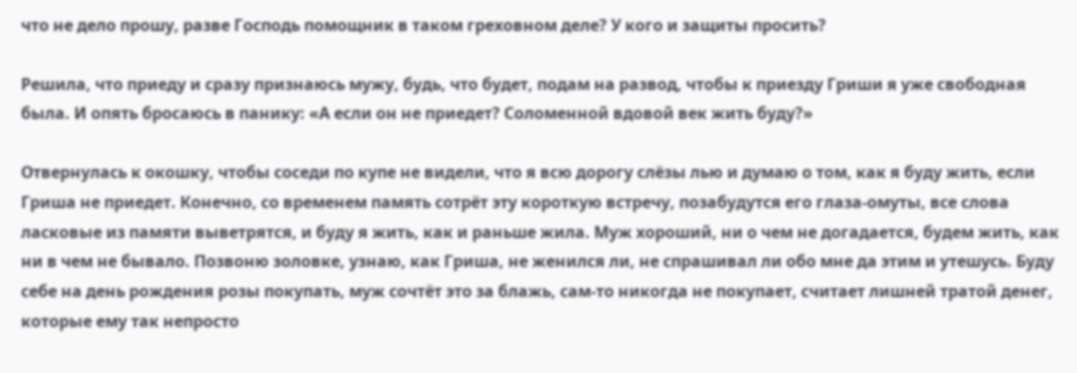что не дело прошу, разве Господь помощник в таком греховном деле? У кого и защиты просить?

Решила, что приеду и сразу признаюсь мужу, будь, что будет, подам на развод, чтобы к приезду Гриши я уже свободная была. И опять бросаюсь в панику: «А если он не приедет? Соломенной вдовой век жить буду?»

Отвернулась к окошку, чтобы соседи по купе не видели, что я всю дорогу слёзы лью и думаю о том, как я буду жить, если Гриша не приедет. Конечно, со временем память сотрёт эту короткую встречу, позабудутся его глаза-омуты, все слова ласковые из памяти выветрятся, и буду я жить, как и раньше жила. Муж хороший, ни о чем не догадается, будем жить, как ни в чем не бывало. Позвоню золовке, узнаю, как Гриша, не женился ли, не спрашивал ли обо мне да этим и утешусь. Буду себе на день рождения розы покупать, муж сочтёт это за блажь, сам-то никогда не покупает, считает лишней тратой денег, которые ему так непросто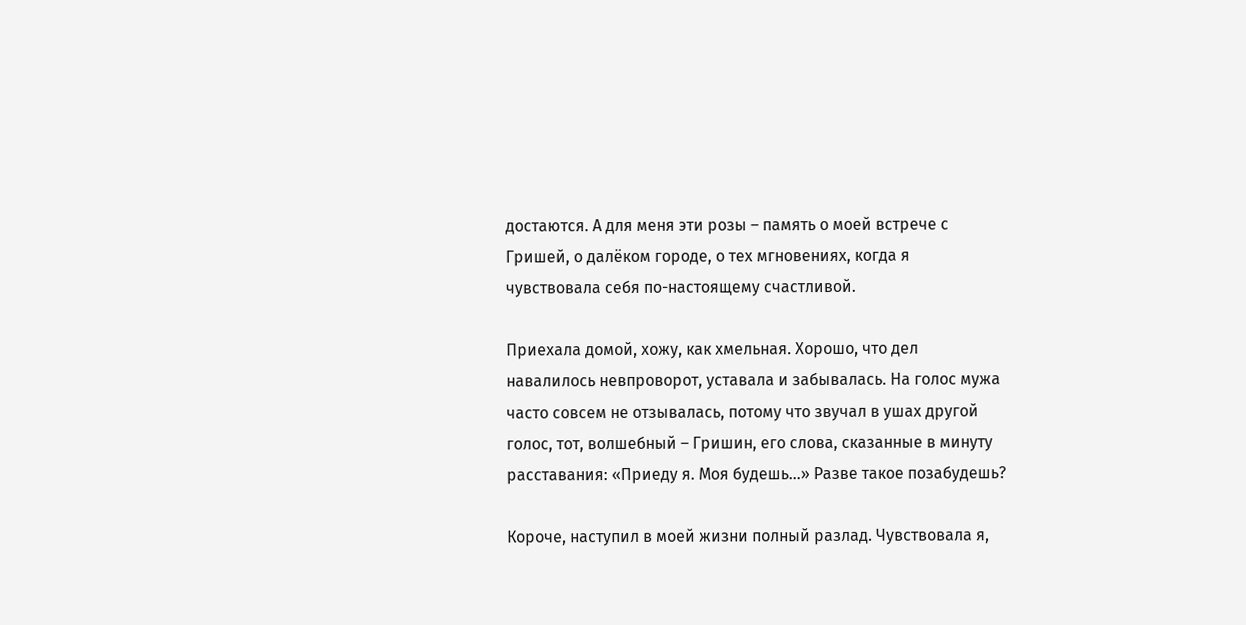достаются. А для меня эти розы – память о моей встрече с Гришей, о далёком городе, о тех мгновениях, когда я чувствовала себя по-настоящему счастливой.

Приехала домой, хожу, как хмельная. Хорошо, что дел навалилось невпроворот, уставала и забывалась. На голос мужа часто совсем не отзывалась, потому что звучал в ушах другой голос, тот, волшебный – Гришин, его слова, сказанные в минуту расставания: «Приеду я. Моя будешь…» Разве такое позабудешь?

Короче, наступил в моей жизни полный разлад. Чувствовала я,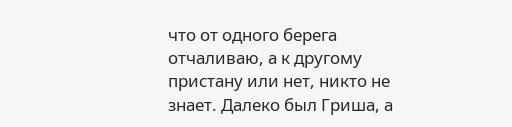что от одного берега отчаливаю, а к другому пристану или нет, никто не знает. Далеко был Гриша, а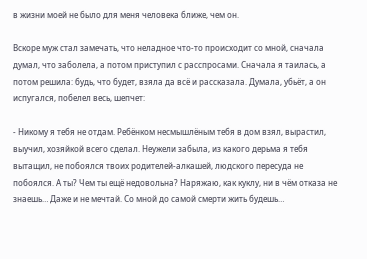в жизни моей не было для меня человека ближе, чем он.

Вскоре муж стал замечать, что неладное что-то происходит со мной, сначала думал, что заболела, а потом приступил с расспросами. Сначала я таилась, а потом решила: будь, что будет, взяла да всё и рассказала. Думала, убьёт, а он испугался, побелел весь, шепчет:

- Никому я тебя не отдам. Ребёнком несмышлёным тебя в дом взял, вырастил, выучил, хозяйкой всего сделал. Неужели забыла, из какого дерьма я тебя вытащил, не побоялся твоих родителей-алкашей, людского пересуда не побоялся. А ты? Чем ты ещё недовольна? Наряжаю, как куклу, ни в чём отказа не знаешь… Даже и не мечтай. Со мной до самой смерти жить будешь…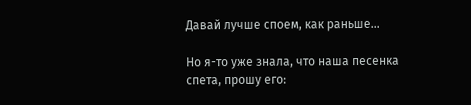Давай лучше споем, как раньше…

Но я-то уже знала, что наша песенка спета, прошу его: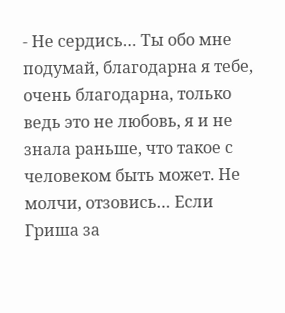- Не сердись… Ты обо мне подумай, благодарна я тебе, очень благодарна, только ведь это не любовь, я и не знала раньше, что такое с человеком быть может. Не молчи, отзовись… Если Гриша за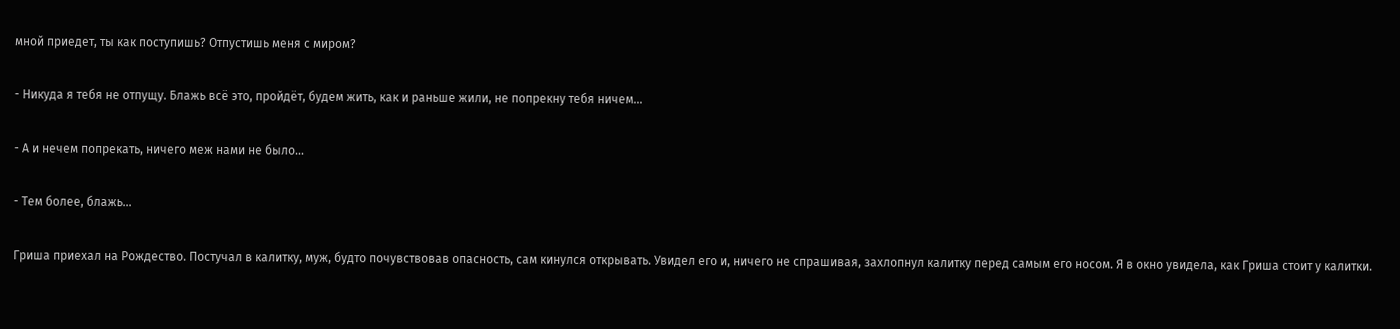мной приедет, ты как поступишь? Отпустишь меня с миром?

- Никуда я тебя не отпущу. Блажь всё это, пройдёт, будем жить, как и раньше жили, не попрекну тебя ничем…

- А и нечем попрекать, ничего меж нами не было…

- Тем более, блажь…

Гриша приехал на Рождество. Постучал в калитку, муж, будто почувствовав опасность, сам кинулся открывать. Увидел его и, ничего не спрашивая, захлопнул калитку перед самым его носом. Я в окно увидела, как Гриша стоит у калитки.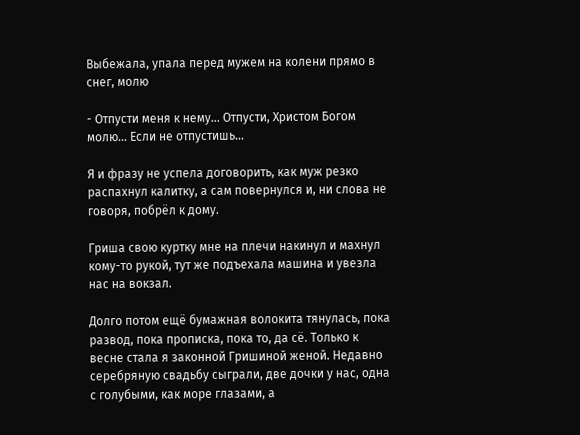Выбежала, упала перед мужем на колени прямо в снег, молю

- Отпусти меня к нему… Отпусти, Христом Богом молю… Если не отпустишь…

Я и фразу не успела договорить, как муж резко распахнул калитку, а сам повернулся и, ни слова не говоря, побрёл к дому.

Гриша свою куртку мне на плечи накинул и махнул кому-то рукой, тут же подъехала машина и увезла нас на вокзал.

Долго потом ещё бумажная волокита тянулась, пока развод, пока прописка, пока то, да сё. Только к весне стала я законной Гришиной женой. Недавно серебряную свадьбу сыграли, две дочки у нас, одна с голубыми, как море глазами, а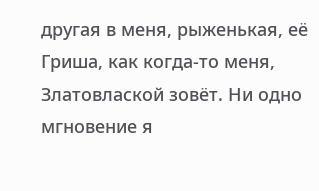другая в меня, рыженькая, её Гриша, как когда-то меня, Златовлаской зовёт. Ни одно мгновение я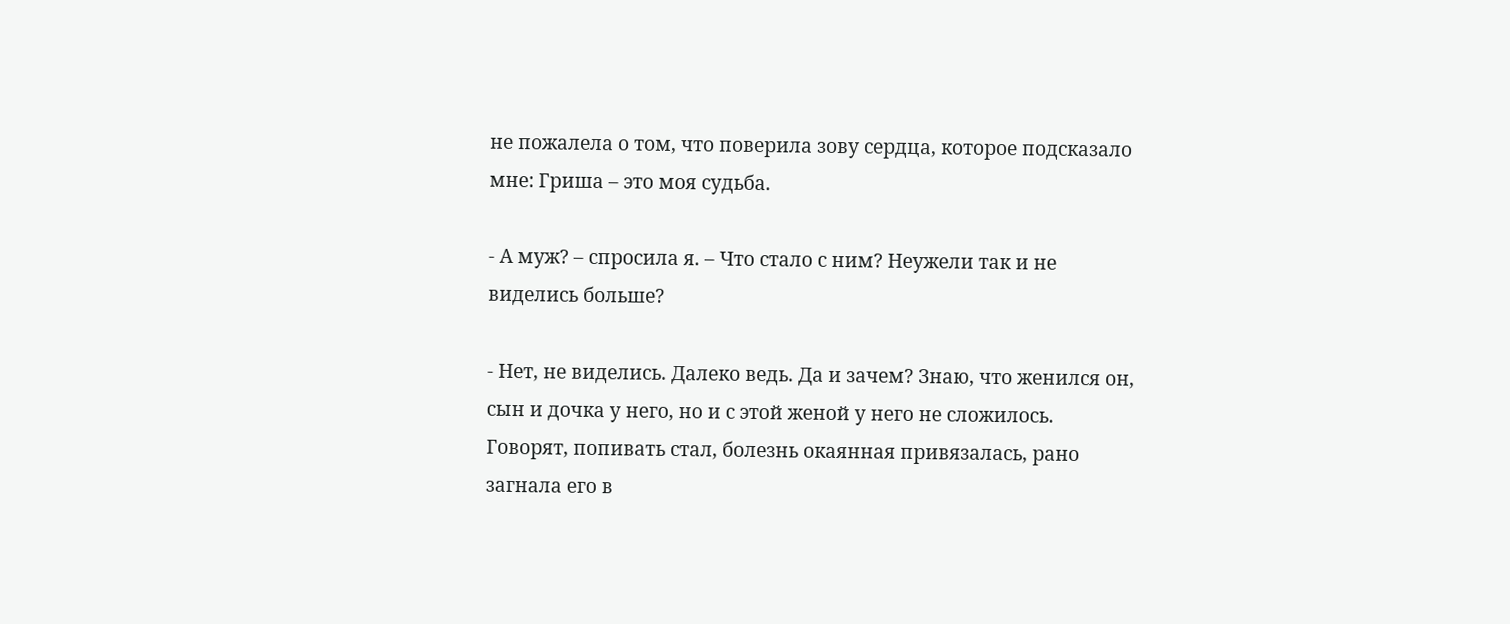не пожалела о том, что поверила зову сердца, которое подсказало мне: Гриша – это моя судьба.

- А муж? – спросила я. – Что стало с ним? Неужели так и не виделись больше?

- Нет, не виделись. Далеко ведь. Да и зачем? Знаю, что женился он, сын и дочка у него, но и с этой женой у него не сложилось. Говорят, попивать стал, болезнь окаянная привязалась, рано загнала его в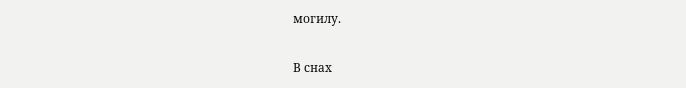могилу.

В снах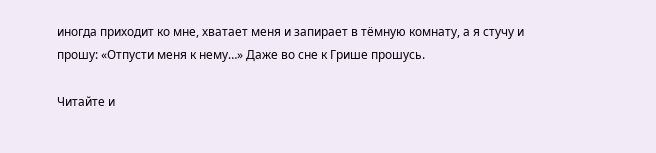иногда приходит ко мне, хватает меня и запирает в тёмную комнату, а я стучу и прошу: «Отпусти меня к нему…» Даже во сне к Грише прошусь.

Читайте и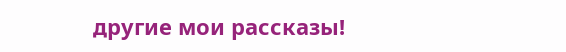другие мои рассказы!